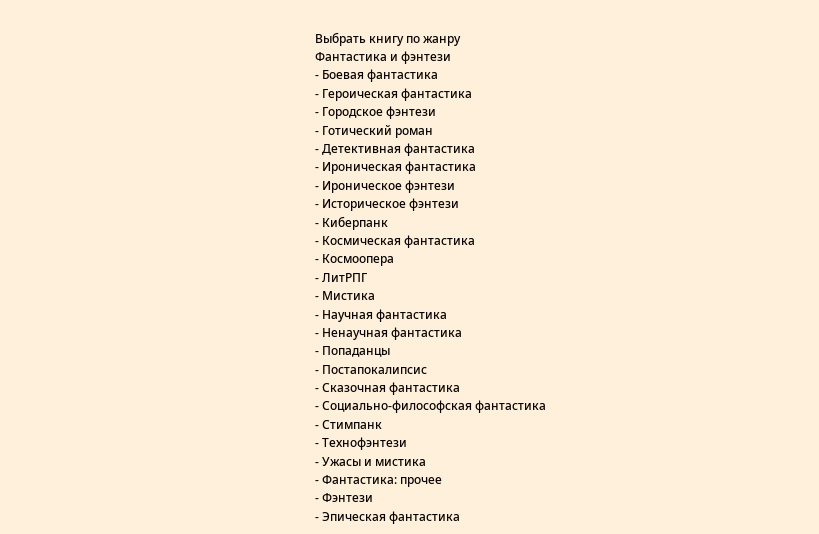Выбрать книгу по жанру
Фантастика и фэнтези
- Боевая фантастика
- Героическая фантастика
- Городское фэнтези
- Готический роман
- Детективная фантастика
- Ироническая фантастика
- Ироническое фэнтези
- Историческое фэнтези
- Киберпанк
- Космическая фантастика
- Космоопера
- ЛитРПГ
- Мистика
- Научная фантастика
- Ненаучная фантастика
- Попаданцы
- Постапокалипсис
- Сказочная фантастика
- Социально-философская фантастика
- Стимпанк
- Технофэнтези
- Ужасы и мистика
- Фантастика: прочее
- Фэнтези
- Эпическая фантастика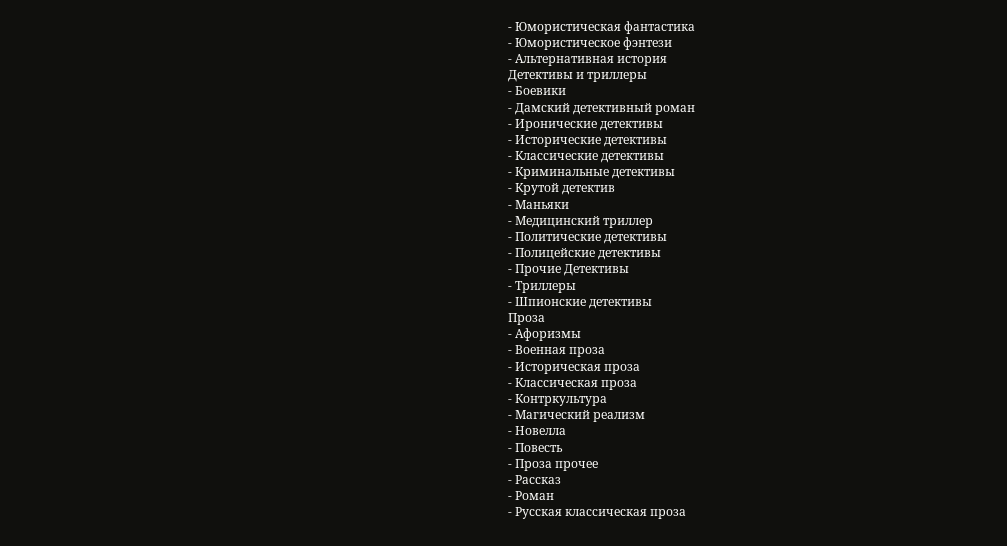- Юмористическая фантастика
- Юмористическое фэнтези
- Альтернативная история
Детективы и триллеры
- Боевики
- Дамский детективный роман
- Иронические детективы
- Исторические детективы
- Классические детективы
- Криминальные детективы
- Крутой детектив
- Маньяки
- Медицинский триллер
- Политические детективы
- Полицейские детективы
- Прочие Детективы
- Триллеры
- Шпионские детективы
Проза
- Афоризмы
- Военная проза
- Историческая проза
- Классическая проза
- Контркультура
- Магический реализм
- Новелла
- Повесть
- Проза прочее
- Рассказ
- Роман
- Русская классическая проза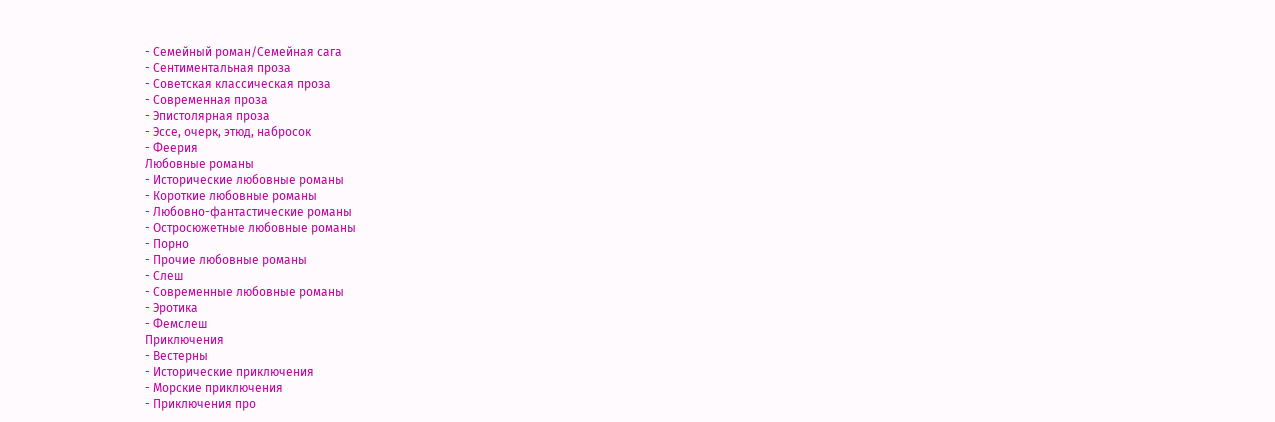- Семейный роман/Семейная сага
- Сентиментальная проза
- Советская классическая проза
- Современная проза
- Эпистолярная проза
- Эссе, очерк, этюд, набросок
- Феерия
Любовные романы
- Исторические любовные романы
- Короткие любовные романы
- Любовно-фантастические романы
- Остросюжетные любовные романы
- Порно
- Прочие любовные романы
- Слеш
- Современные любовные романы
- Эротика
- Фемслеш
Приключения
- Вестерны
- Исторические приключения
- Морские приключения
- Приключения про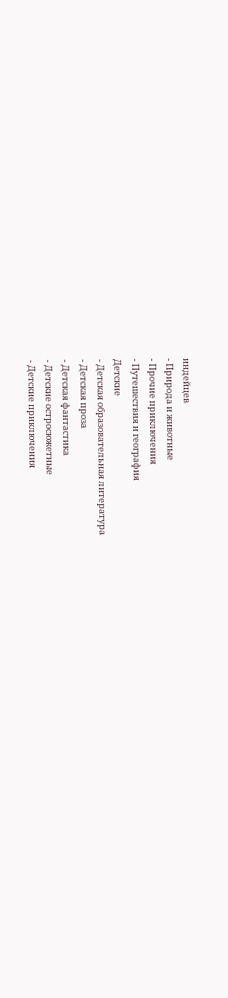индейцев
- Природа и животные
- Прочие приключения
- Путешествия и география
Детские
- Детская образовательная литература
- Детская проза
- Детская фантастика
- Детские остросюжетные
- Детские приключения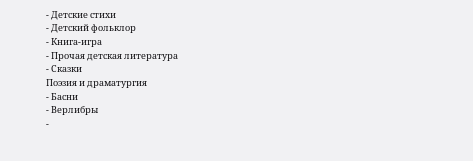- Детские стихи
- Детский фольклор
- Книга-игра
- Прочая детская литература
- Сказки
Поэзия и драматургия
- Басни
- Верлибры
-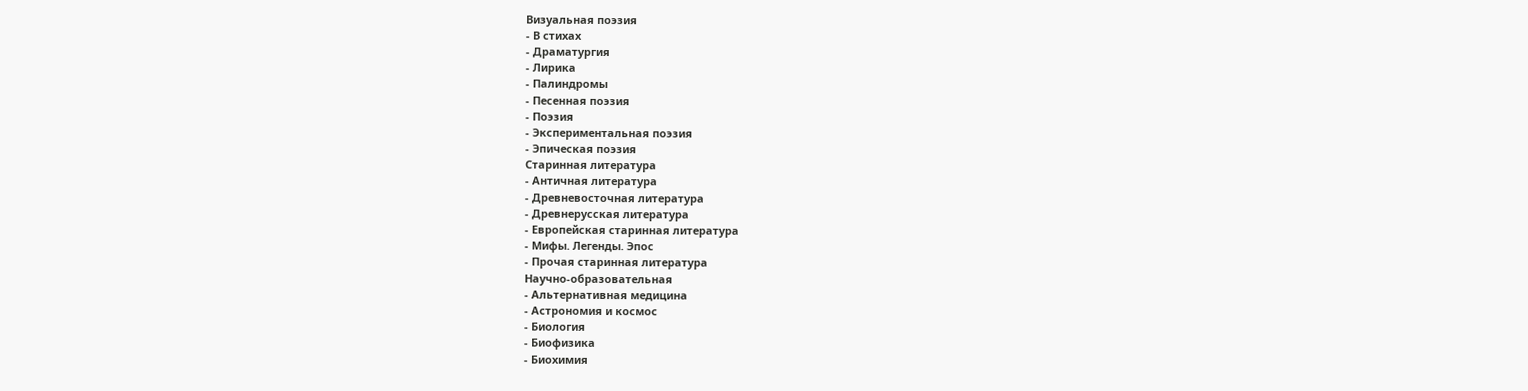Визуальная поэзия
- В стихах
- Драматургия
- Лирика
- Палиндромы
- Песенная поэзия
- Поэзия
- Экспериментальная поэзия
- Эпическая поэзия
Старинная литература
- Античная литература
- Древневосточная литература
- Древнерусская литература
- Европейская старинная литература
- Мифы. Легенды. Эпос
- Прочая старинная литература
Научно-образовательная
- Альтернативная медицина
- Астрономия и космос
- Биология
- Биофизика
- Биохимия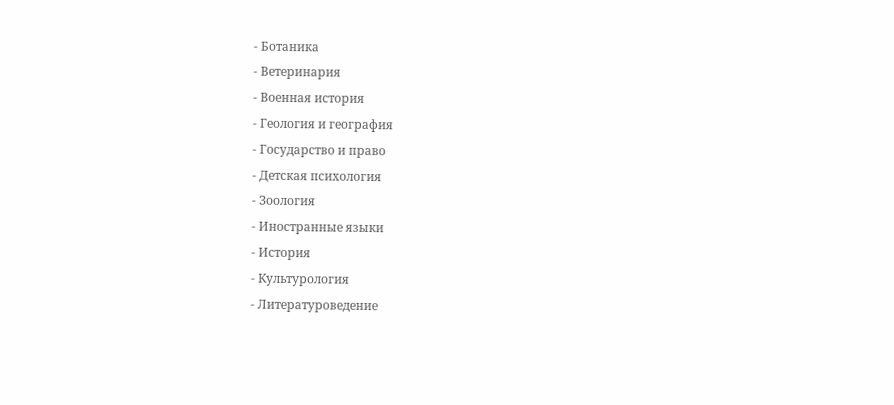- Ботаника
- Ветеринария
- Военная история
- Геология и география
- Государство и право
- Детская психология
- Зоология
- Иностранные языки
- История
- Культурология
- Литературоведение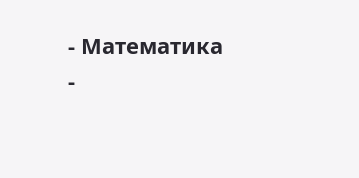- Математика
-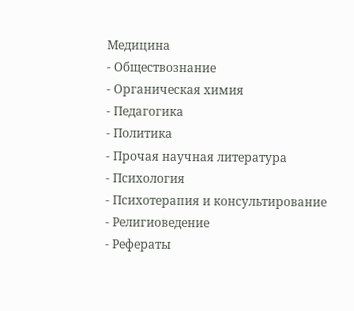Медицина
- Обществознание
- Органическая химия
- Педагогика
- Политика
- Прочая научная литература
- Психология
- Психотерапия и консультирование
- Религиоведение
- Рефераты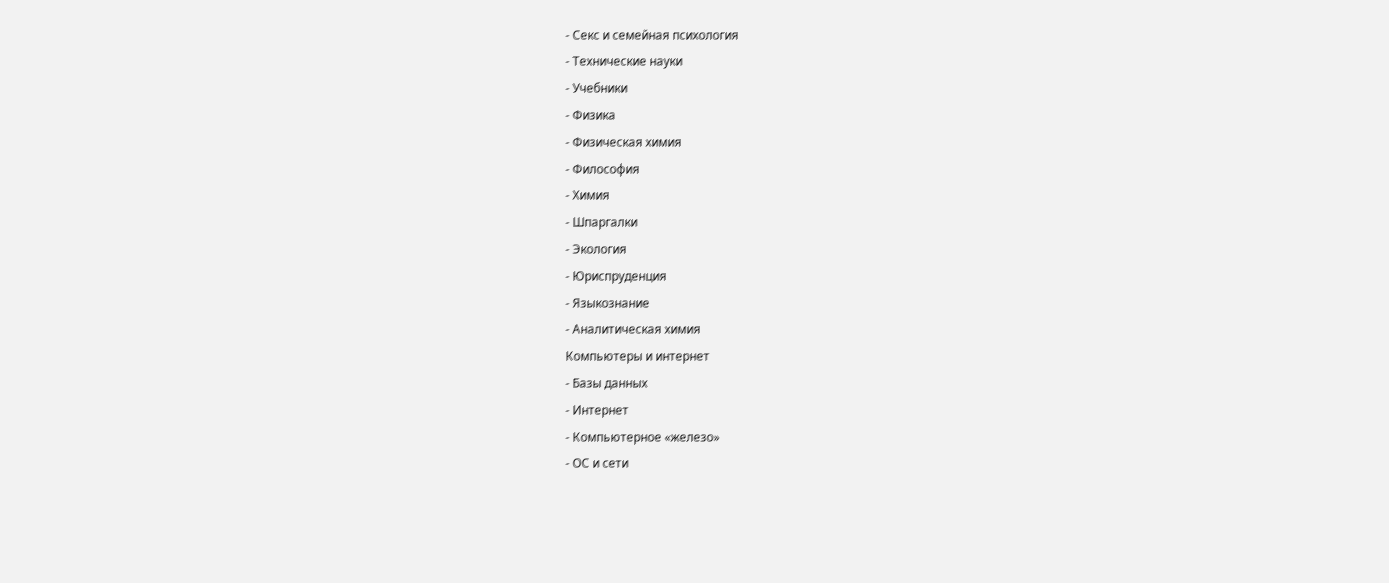- Секс и семейная психология
- Технические науки
- Учебники
- Физика
- Физическая химия
- Философия
- Химия
- Шпаргалки
- Экология
- Юриспруденция
- Языкознание
- Аналитическая химия
Компьютеры и интернет
- Базы данных
- Интернет
- Компьютерное «железо»
- ОС и сети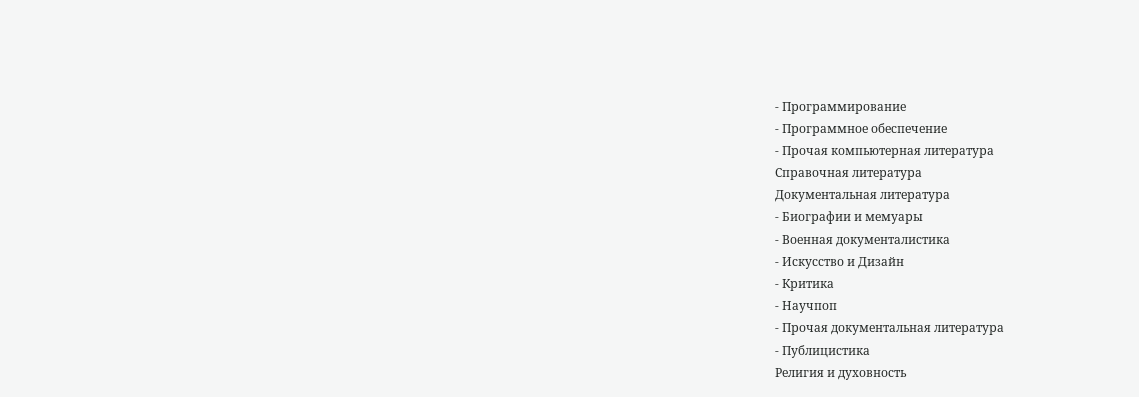- Программирование
- Программное обеспечение
- Прочая компьютерная литература
Справочная литература
Документальная литература
- Биографии и мемуары
- Военная документалистика
- Искусство и Дизайн
- Критика
- Научпоп
- Прочая документальная литература
- Публицистика
Религия и духовность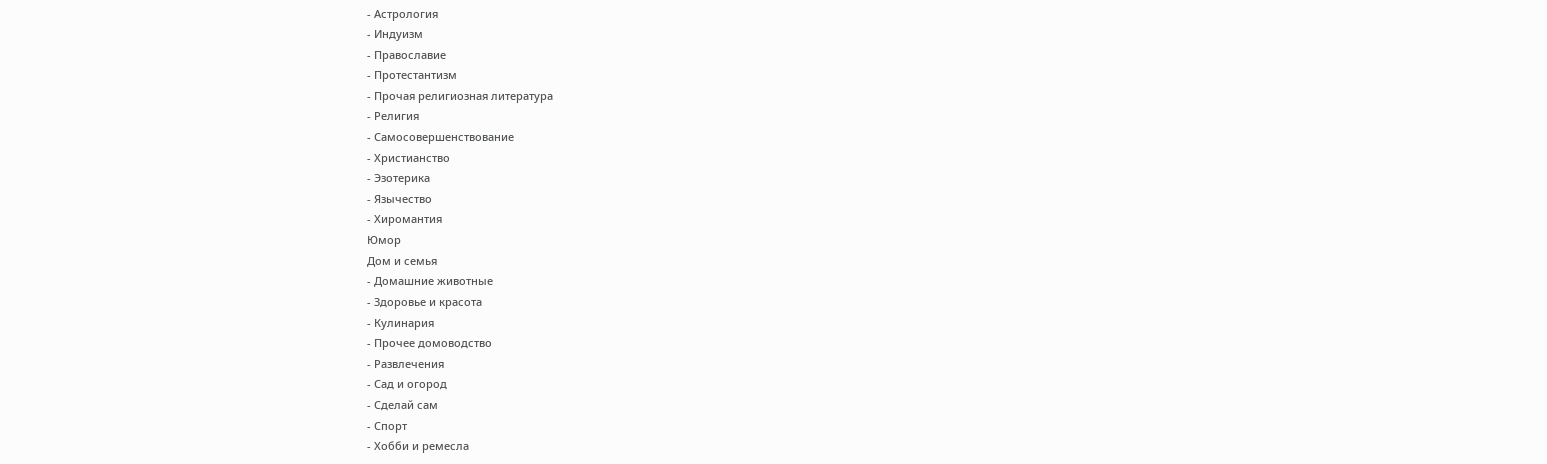- Астрология
- Индуизм
- Православие
- Протестантизм
- Прочая религиозная литература
- Религия
- Самосовершенствование
- Христианство
- Эзотерика
- Язычество
- Хиромантия
Юмор
Дом и семья
- Домашние животные
- Здоровье и красота
- Кулинария
- Прочее домоводство
- Развлечения
- Сад и огород
- Сделай сам
- Спорт
- Хобби и ремесла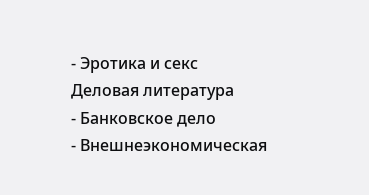- Эротика и секс
Деловая литература
- Банковское дело
- Внешнеэкономическая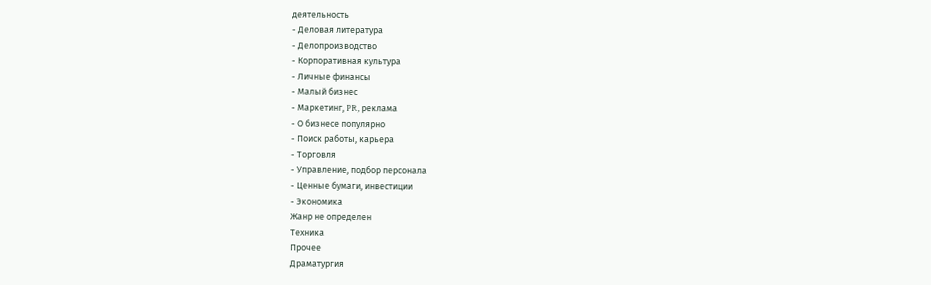деятельность
- Деловая литература
- Делопроизводство
- Корпоративная культура
- Личные финансы
- Малый бизнес
- Маркетинг, PR, реклама
- О бизнесе популярно
- Поиск работы, карьера
- Торговля
- Управление, подбор персонала
- Ценные бумаги, инвестиции
- Экономика
Жанр не определен
Техника
Прочее
Драматургия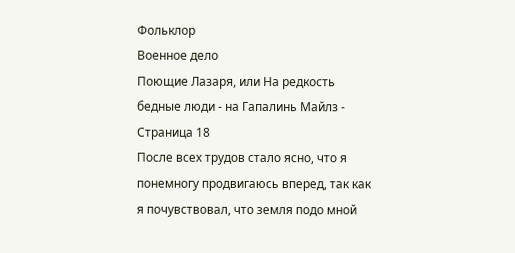Фольклор
Военное дело
Поющие Лазаря, или На редкость бедные люди - на Гапалинь Майлз - Страница 18
После всех трудов стало ясно, что я понемногу продвигаюсь вперед, так как я почувствовал, что земля подо мной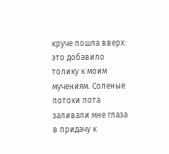круче пошла вверх: это добавило толику к моим мучениям. Соленые потоки пота заливали мне глаза в придачу к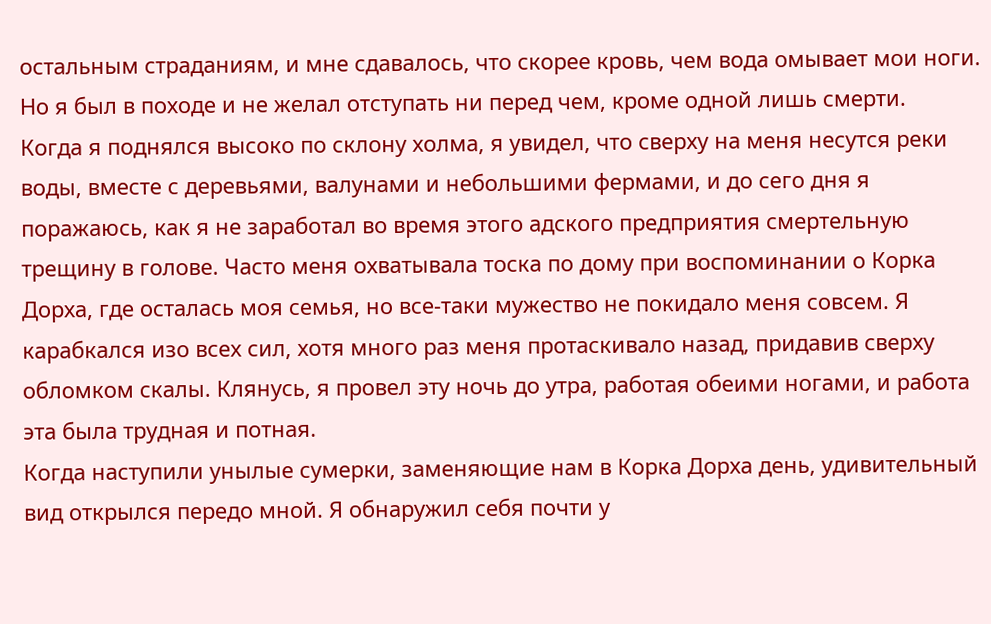остальным страданиям, и мне сдавалось, что скорее кровь, чем вода омывает мои ноги. Но я был в походе и не желал отступать ни перед чем, кроме одной лишь смерти.
Когда я поднялся высоко по склону холма, я увидел, что сверху на меня несутся реки воды, вместе с деревьями, валунами и небольшими фермами, и до сего дня я поражаюсь, как я не заработал во время этого адского предприятия смертельную трещину в голове. Часто меня охватывала тоска по дому при воспоминании о Корка Дорха, где осталась моя семья, но все-таки мужество не покидало меня совсем. Я карабкался изо всех сил, хотя много раз меня протаскивало назад, придавив сверху обломком скалы. Клянусь, я провел эту ночь до утра, работая обеими ногами, и работа эта была трудная и потная.
Когда наступили унылые сумерки, заменяющие нам в Корка Дорха день, удивительный вид открылся передо мной. Я обнаружил себя почти у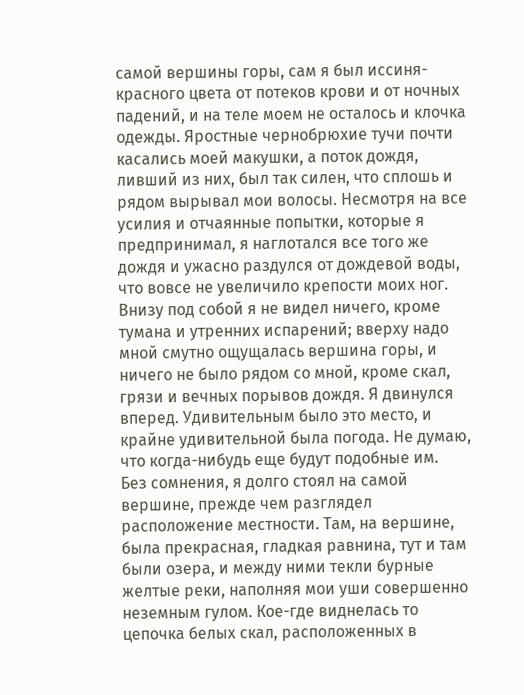самой вершины горы, сам я был иссиня-красного цвета от потеков крови и от ночных падений, и на теле моем не осталось и клочка одежды. Яростные чернобрюхие тучи почти касались моей макушки, а поток дождя, ливший из них, был так силен, что сплошь и рядом вырывал мои волосы. Несмотря на все усилия и отчаянные попытки, которые я предпринимал, я наглотался все того же дождя и ужасно раздулся от дождевой воды, что вовсе не увеличило крепости моих ног. Внизу под собой я не видел ничего, кроме тумана и утренних испарений; вверху надо мной смутно ощущалась вершина горы, и ничего не было рядом со мной, кроме скал, грязи и вечных порывов дождя. Я двинулся вперед. Удивительным было это место, и крайне удивительной была погода. Не думаю, что когда-нибудь еще будут подобные им.
Без сомнения, я долго стоял на самой вершине, прежде чем разглядел расположение местности. Там, на вершине, была прекрасная, гладкая равнина, тут и там были озера, и между ними текли бурные желтые реки, наполняя мои уши совершенно неземным гулом. Кое-где виднелась то цепочка белых скал, расположенных в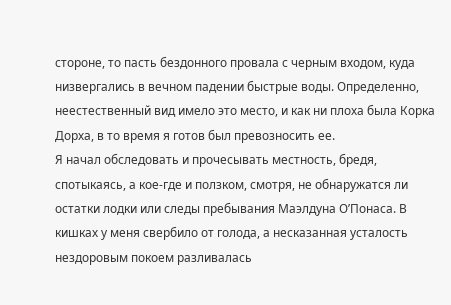стороне, то пасть бездонного провала с черным входом, куда низвергались в вечном падении быстрые воды. Определенно, неестественный вид имело это место, и как ни плоха была Корка Дорха, в то время я готов был превозносить ее.
Я начал обследовать и прочесывать местность, бредя, спотыкаясь, а кое-где и ползком, смотря, не обнаружатся ли остатки лодки или следы пребывания Маэлдуна О’Понаса. В кишках у меня свербило от голода, а несказанная усталость нездоровым покоем разливалась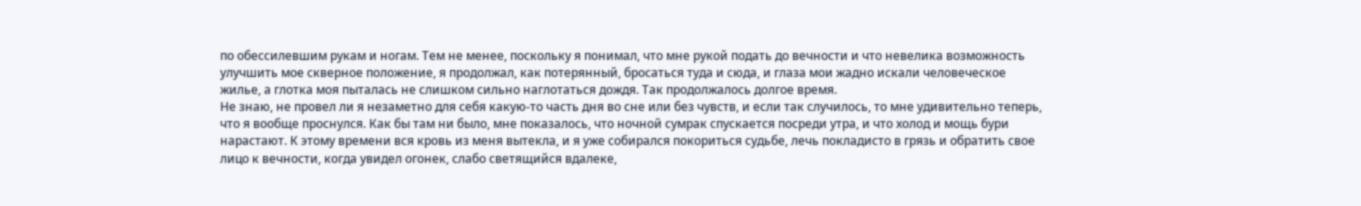по обессилевшим рукам и ногам. Тем не менее, поскольку я понимал, что мне рукой подать до вечности и что невелика возможность улучшить мое скверное положение, я продолжал, как потерянный, бросаться туда и сюда, и глаза мои жадно искали человеческое жилье, а глотка моя пыталась не слишком сильно наглотаться дождя. Так продолжалось долгое время.
Не знаю, не провел ли я незаметно для себя какую-то часть дня во сне или без чувств, и если так случилось, то мне удивительно теперь, что я вообще проснулся. Как бы там ни было, мне показалось, что ночной сумрак спускается посреди утра, и что холод и мощь бури нарастают. К этому времени вся кровь из меня вытекла, и я уже собирался покориться судьбе, лечь покладисто в грязь и обратить свое лицо к вечности, когда увидел огонек, слабо светящийся вдалеке,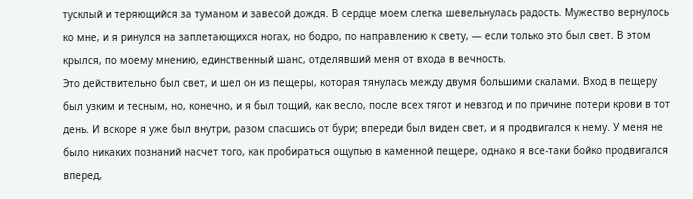тусклый и теряющийся за туманом и завесой дождя. В сердце моем слегка шевельнулась радость. Мужество вернулось ко мне, и я ринулся на заплетающихся ногах, но бодро, по направлению к свету, — если только это был свет. В этом крылся, по моему мнению, единственный шанс, отделявший меня от входа в вечность.
Это действительно был свет, и шел он из пещеры, которая тянулась между двумя большими скалами. Вход в пещеру был узким и тесным, но, конечно, и я был тощий, как весло, после всех тягот и невзгод и по причине потери крови в тот день. И вскоре я уже был внутри, разом спасшись от бури; впереди был виден свет, и я продвигался к нему. У меня не было никаких познаний насчет того, как пробираться ощупью в каменной пещере, однако я все-таки бойко продвигался вперед,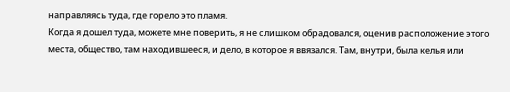направляясь туда, где горело это пламя.
Когда я дошел туда, можете мне поверить, я не слишком обрадовался, оценив расположение этого места, общество, там находившееся, и дело, в которое я ввязался. Там, внутри, была келья или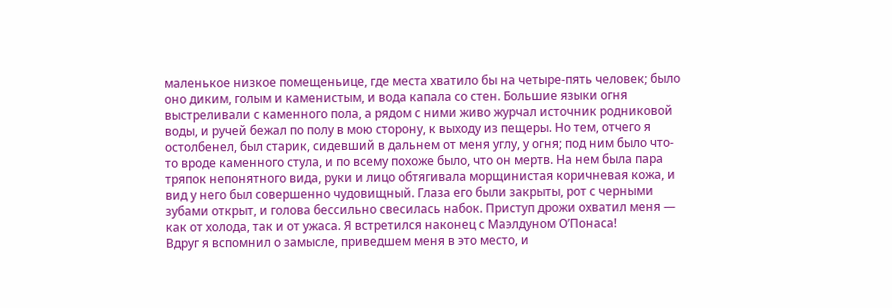маленькое низкое помещеньице, где места хватило бы на четыре-пять человек; было оно диким, голым и каменистым, и вода капала со стен. Большие языки огня выстреливали с каменного пола, а рядом с ними живо журчал источник родниковой воды, и ручей бежал по полу в мою сторону, к выходу из пещеры. Но тем, отчего я остолбенел, был старик, сидевший в дальнем от меня углу, у огня; под ним было что-то вроде каменного стула, и по всему похоже было, что он мертв. На нем была пара тряпок непонятного вида, руки и лицо обтягивала морщинистая коричневая кожа, и вид у него был совершенно чудовищный. Глаза его были закрыты, рот с черными зубами открыт, и голова бессильно свесилась набок. Приступ дрожи охватил меня — как от холода, так и от ужаса. Я встретился наконец с Маэлдуном О’Понаса!
Вдруг я вспомнил о замысле, приведшем меня в это место, и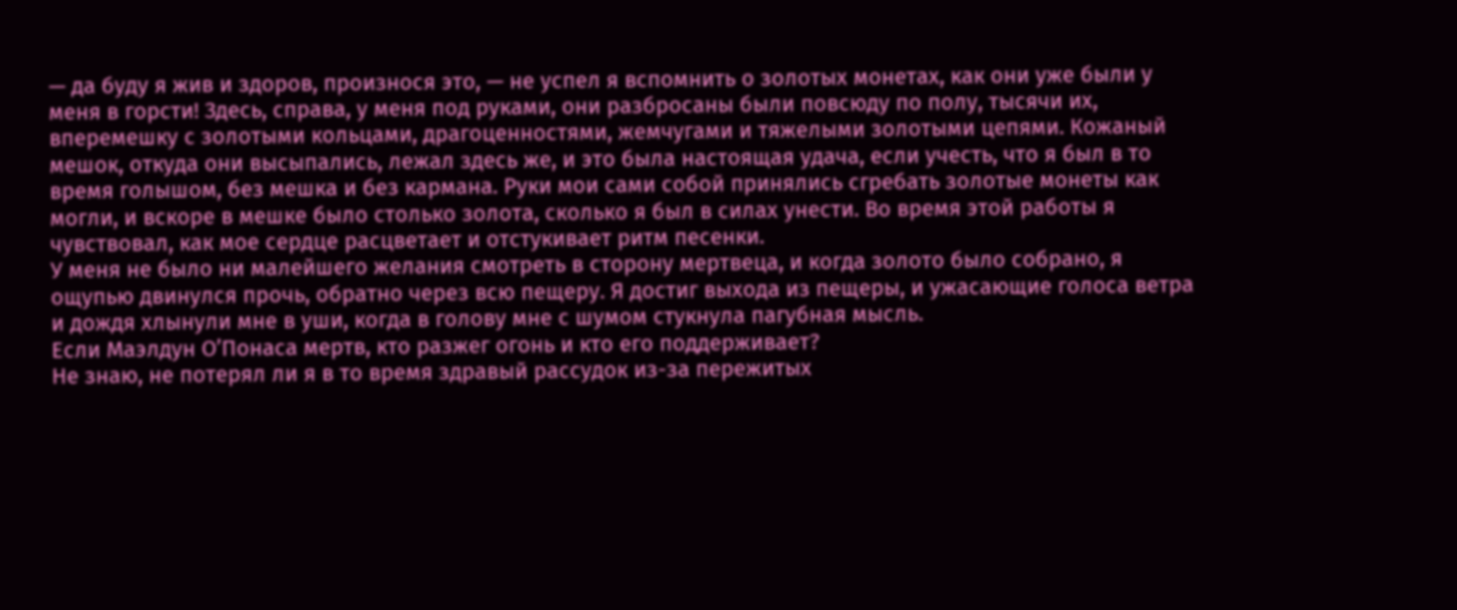— да буду я жив и здоров, произнося это, — не успел я вспомнить о золотых монетах, как они уже были у меня в горсти! Здесь, справа, у меня под руками, они разбросаны были повсюду по полу, тысячи их, вперемешку с золотыми кольцами, драгоценностями, жемчугами и тяжелыми золотыми цепями. Кожаный мешок, откуда они высыпались, лежал здесь же, и это была настоящая удача, если учесть, что я был в то время голышом, без мешка и без кармана. Руки мои сами собой принялись сгребать золотые монеты как могли, и вскоре в мешке было столько золота, сколько я был в силах унести. Во время этой работы я чувствовал, как мое сердце расцветает и отстукивает ритм песенки.
У меня не было ни малейшего желания смотреть в сторону мертвеца, и когда золото было собрано, я ощупью двинулся прочь, обратно через всю пещеру. Я достиг выхода из пещеры, и ужасающие голоса ветра и дождя хлынули мне в уши, когда в голову мне с шумом стукнула пагубная мысль.
Если Маэлдун О’Понаса мертв, кто разжег огонь и кто его поддерживает?
Не знаю, не потерял ли я в то время здравый рассудок из-за пережитых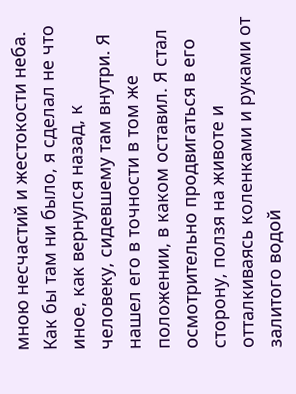мною несчастий и жестокости неба. Как бы там ни было, я сделал не что иное, как вернулся назад, к человеку, сидевшему там внутри. Я нашел его в точности в том же положении, в каком оставил. Я стал осмотрительно продвигаться в его сторону, ползя на животе и отталкиваясь коленками и руками от залитого водой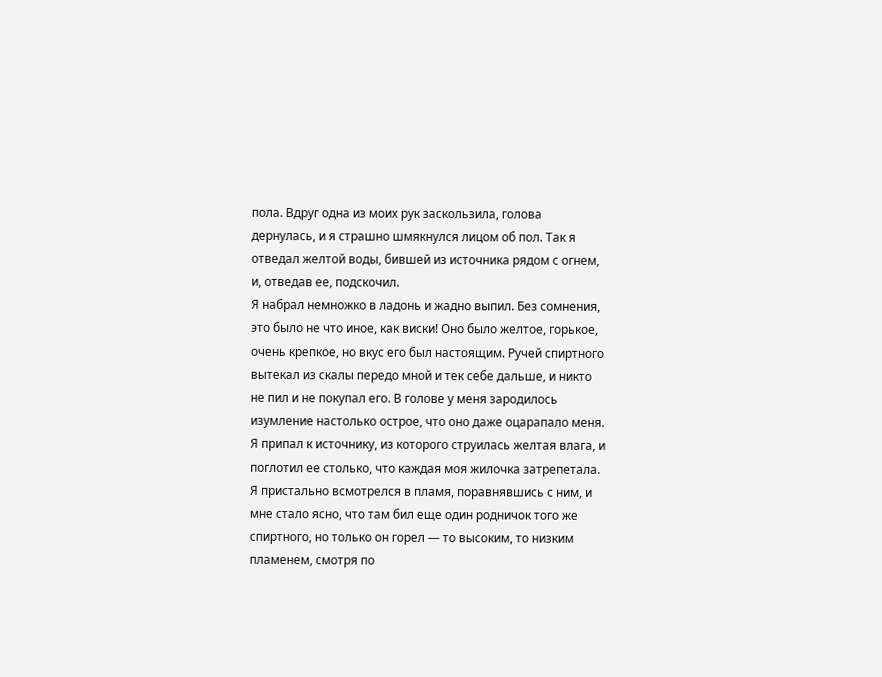пола. Вдруг одна из моих рук заскользила, голова дернулась, и я страшно шмякнулся лицом об пол. Так я отведал желтой воды, бившей из источника рядом с огнем, и, отведав ее, подскочил.
Я набрал немножко в ладонь и жадно выпил. Без сомнения, это было не что иное, как виски! Оно было желтое, горькое, очень крепкое, но вкус его был настоящим. Ручей спиртного вытекал из скалы передо мной и тек себе дальше, и никто не пил и не покупал его. В голове у меня зародилось изумление настолько острое, что оно даже оцарапало меня. Я припал к источнику, из которого струилась желтая влага, и поглотил ее столько, что каждая моя жилочка затрепетала. Я пристально всмотрелся в пламя, поравнявшись с ним, и мне стало ясно, что там бил еще один родничок того же спиртного, но только он горел — то высоким, то низким пламенем, смотря по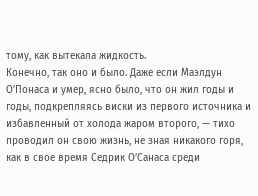тому, как вытекала жидкость.
Конечно, так оно и было. Даже если Маэлдун О’Понаса и умер, ясно было, что он жил годы и годы, подкрепляясь виски из первого источника и избавленный от холода жаром второго, — тихо проводил он свою жизнь, не зная никакого горя, как в свое время Седрик О’Санаса среди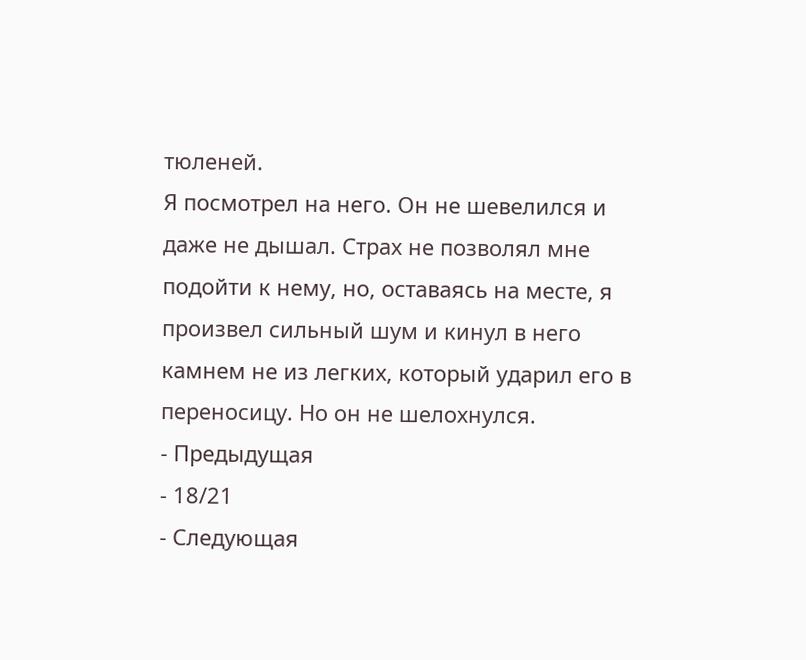тюленей.
Я посмотрел на него. Он не шевелился и даже не дышал. Страх не позволял мне подойти к нему, но, оставаясь на месте, я произвел сильный шум и кинул в него камнем не из легких, который ударил его в переносицу. Но он не шелохнулся.
- Предыдущая
- 18/21
- Следующая